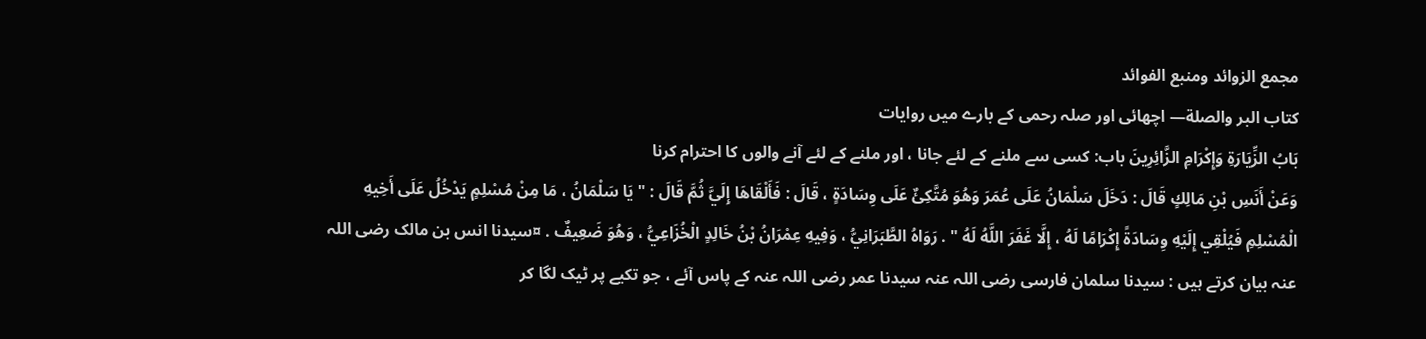مجمع الزوائد ومنبع الفوائد
كتاب البر والصلة— اچھائی اور صلہ رحمی کے بارے میں روایات
بَابُ الزِّيَارَةِ وَإِكْرَامِ الزَّائِرِينَ باب: کسی سے ملنے کے لئے جانا ، اور ملنے کے لئے آنے والوں کا احترام کرنا
وَعَنْ أَنَسِ بْنِ مَالِكٍ قَالَ : دَخَلَ سَلْمَانُ عَلَى عُمَرَ وَهُوَ مُتَّكِئٌ عَلَى وِسَادَةٍ ، قَالَ : فَأَلْقَاهَا إِلَيَّ ثُمَّ قَالَ : " يَا سَلْمَانُ ، مَا مِنْ مُسْلِمٍ يَدْخُلُ عَلَى أَخِيهِ الْمُسْلِمِ فَيُلْقِي إِلَيْهِ وِسَادَةً إِكْرَامًا لَهُ ، إِلَّا غَفَرَ اللَّهُ لَهُ " . رَوَاهُ الطَّبَرَانِيُّ ، وَفِيهِ عِمْرَانُ بْنُ خَالِدٍ الْخُزَاعِيُّ ، وَهُوَ ضَعِيفٌ . ¤سیدنا انس بن مالک رضی اللہ عنہ بیان کرتے ہیں : سیدنا سلمان فارسی رضی اللہ عنہ سیدنا عمر رضی اللہ عنہ کے پاس آئے ، جو تکیے پر ٹیک لگا کر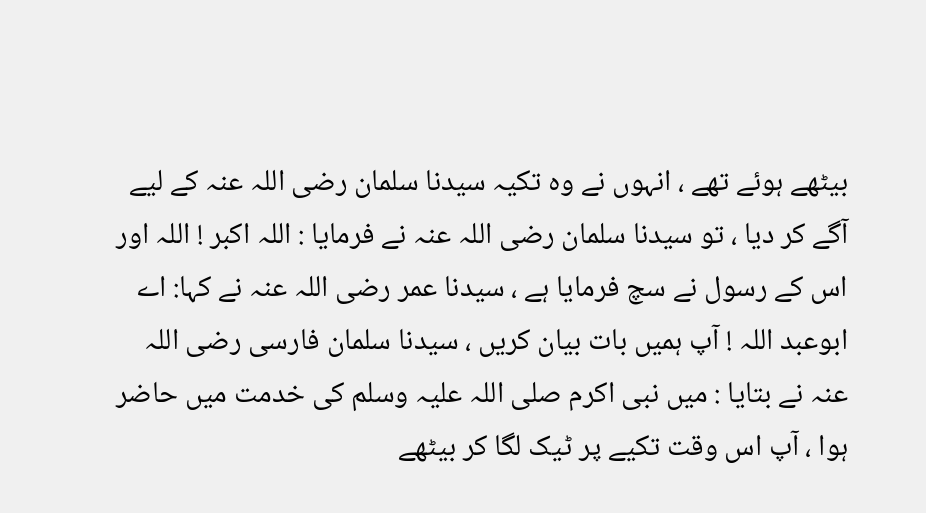بیٹھے ہوئے تھے ، انہوں نے وہ تکیہ سیدنا سلمان رضی اللہ عنہ کے لیے آگے کر دیا ، تو سیدنا سلمان رضی اللہ عنہ نے فرمایا : اللہ اکبر ! اللہ اور اس کے رسول نے سچ فرمایا ہے ، سیدنا عمر رضی اللہ عنہ نے کہا: اے ابوعبد اللہ ! آپ ہمیں بات بیان کریں ، سیدنا سلمان فارسی رضی اللہ عنہ نے بتایا : میں نبی اکرم صلی اللہ علیہ وسلم کی خدمت میں حاضر ہوا ، آپ اس وقت تکیے پر ٹیک لگا کر بیٹھے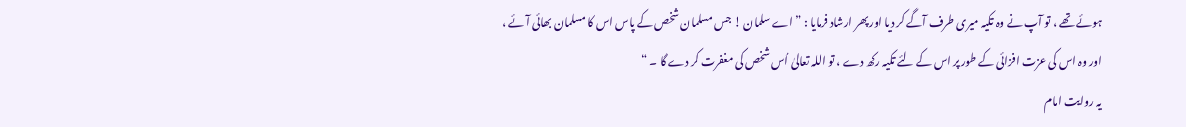ہوئے تھے ، تو آپ نے وہ تکیہ میری طرف آگے کر دیا اور پھر ارشاد فرمایا : ” اے سلمان ! جس مسلمان شخص کے پاس اس کا مسلمان بھائی آئے ، اور وہ اس کی عزت افزائی کے طور پر اس کے لئے تکیہ رکھ دے ، تو اللہ تعالیٰ اُس شخص کی مغفرت کر دے گا ۔ “
یہ روایت امام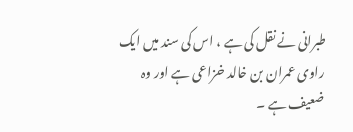طبرانی نے نقل کی ہے ، اس کی سند میں ایک راوی عمران بن خالد خزاعی ہے اور وہ ضعیف ہے ۔